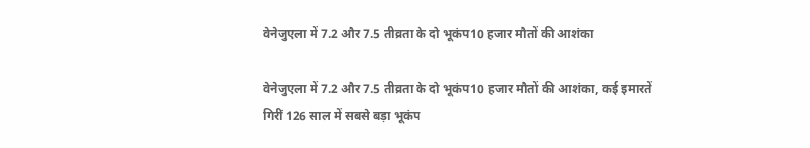वेनेजुएला में 7.2 और 7.5 तीव्रता के दो भूकंप10 हजार मौतों की आशंका

वेनेजुएला में 7.2 और 7.5 तीव्रता के दो भूकंप10 हजार मौतों की आशंका, कई इमारतें गिरीं 126 साल में सबसे बड़ा भूकंप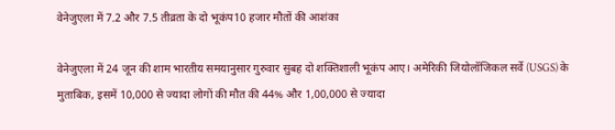वेनेजुएला में 7.2 और 7.5 तीव्रता के दो भूकंप10 हजार मौतों की आशंका

वेनेजुएला में 24 जून की शाम भारतीय समयानुसार गुरुवार सुबह दो शक्तिशाली भूकंप आए। अमेरिकी जियोलॉजिकल सर्वे (USGS) के मुताबिक, इसमें 10,000 से ज्यादा लोगों की मौत की 44% और 1,00,000 से ज्यादा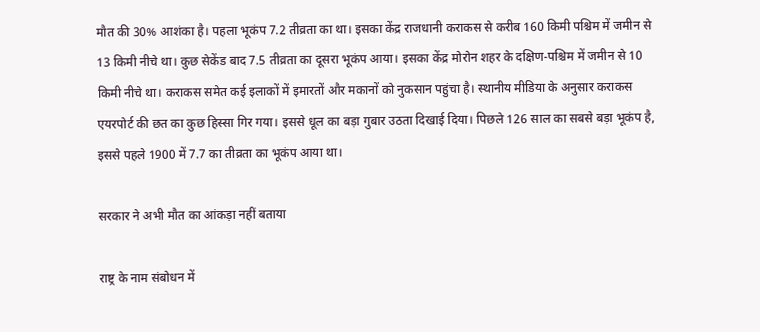मौत की 30% आशंका है। पहला भूकंप 7.2 तीव्रता का था। इसका केंद्र राजधानी कराकस से करीब 160 किमी पश्चिम में जमीन से 13 किमी नीचे था। कुछ सेकेंड बाद 7.5 तीव्रता का दूसरा भूकंप आया। इसका केंद्र मोरोन शहर के दक्षिण-पश्चिम में जमीन से 10 किमी नीचे था। कराकस समेत कई इलाकों में इमारतों और मकानों को नुकसान पहुंचा है। स्थानीय मीडिया के अनुसार कराकस एयरपोर्ट की छत का कुछ हिस्सा गिर गया। इससे धूल का बड़ा गुबार उठता दिखाई दिया। पिछले 126 साल का सबसे बड़ा भूकंप है, इससे पहले 1900 में 7.7 का तीव्रता का भूकंप आया था।

सरकार ने अभी मौत का आंकड़ा नहीं बताया

राष्ट्र के नाम संबोधन में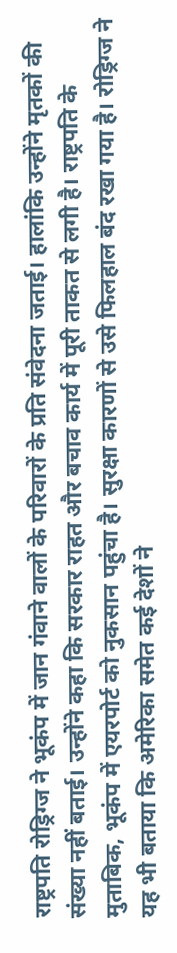राष्ट्रपति रोड्रिग्ज ने भूकंप में जान गंवाने वालों के परिवारों के प्रति संवेदना जताई। हालांकि उन्होंने मृतकों की संख्या नहीं बताई। उन्होंने कहा कि सरकार राहत और बचाव कार्य में पूरी ताकत से लगी है। राष्ट्रपति के मुताबिक, भूकंप में एयरपोर्ट को नुकसान पहुंचा है। सुरक्षा कारणों से उसे फिलहाल बंद रखा गया है। रोड्रिग्ज ने यह भी बताया कि अमेरिका समेत कई देशों ने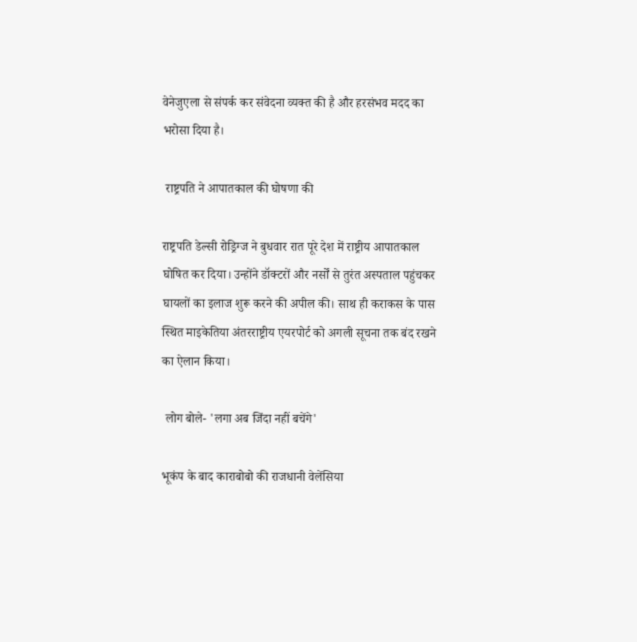वेनेजुएला से संपर्क कर संवेदना व्यक्त की है और हरसंभव मदद का भरोसा दिया है।

 राष्ट्रपति ने आपातकाल की घोषणा की

राष्ट्रपति डेल्सी रोड्रिग्ज ने बुधवार रात पूरे देश में राष्ट्रीय आपातकाल घोषित कर दिया। उन्होंने डॉक्टरों और नर्सों से तुरंत अस्पताल पहुंचकर घायलों का इलाज शुरू करने की अपील की। साथ ही कराकस के पास स्थित माइकेतिया अंतरराष्ट्रीय एयरपोर्ट को अगली सूचना तक बंद रखने का ऐलान किया।

 लोग बोले- 'लगा अब जिंदा नहीं बचेंगे'

भूकंप के बाद काराबोबो की राजधानी वेलेंसिया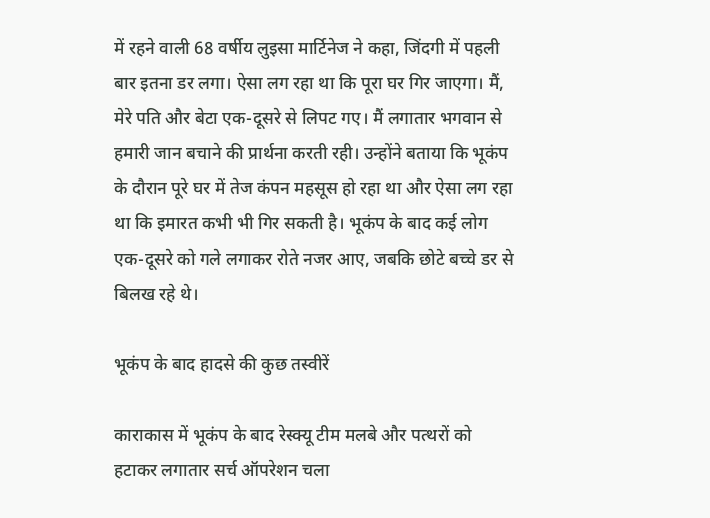में रहने वाली 68 वर्षीय लुइसा मार्टिनेज ने कहा, जिंदगी में पहली बार इतना डर लगा। ऐसा लग रहा था कि पूरा घर गिर जाएगा। मैं, मेरे पति और बेटा एक-दूसरे से लिपट गए। मैं लगातार भगवान से हमारी जान बचाने की प्रार्थना करती रही। उन्होंने बताया कि भूकंप के दौरान पूरे घर में तेज कंपन महसूस हो रहा था और ऐसा लग रहा था कि इमारत कभी भी गिर सकती है। भूकंप के बाद कई लोग एक-दूसरे को गले लगाकर रोते नजर आए, जबकि छोटे बच्चे डर से बिलख रहे थे।

भूकंप के बाद हादसे की कुछ तस्वीरें

काराकास में भूकंप के बाद रेस्क्यू टीम मलबे और पत्थरों को हटाकर लगातार सर्च ऑपरेशन चला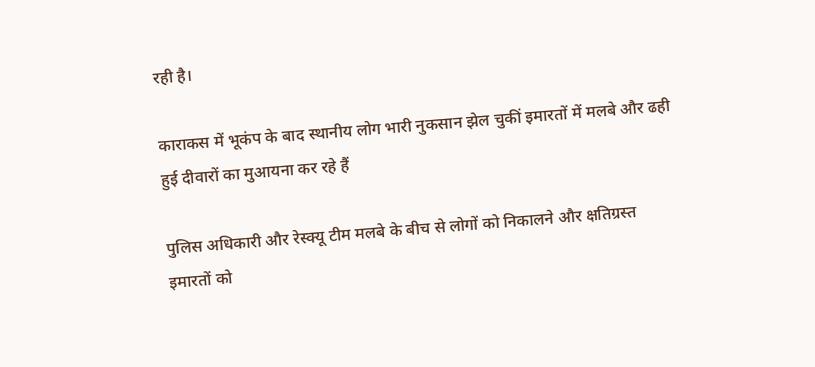रही है।

काराकस में भूकंप के बाद स्थानीय लोग भारी नुकसान झेल चुकीं इमारतों में मलबे और ढही हुई दीवारों का मुआयना कर रहे हैं

पुलिस अधिकारी और रेस्क्यू टीम मलबे के बीच से लोगों को निकालने और क्षतिग्रस्त इमारतों को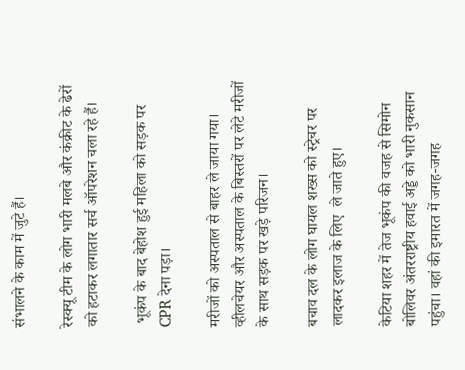संभालने के काम में जुटे हैं।

रेस्क्यू टीम के लोग भारी मलबे और कंक्रीट के ढेरों को हटाकर लगातार सर्च ऑपरेशन चला रहे हैं।

 भूकंप के बाद बेहोश हुई महिला को सड़क पर CPR देना पड़ा।

मरीजों को अस्पताल से बाहर ले जाया गया। व्हीलचेयर और अस्पताल के बिस्तरों पर लेटे मरीजों के साथ सड़क पर खड़े परिजन।

बचाव दल के लोग घायल शख्स को स्ट्रेचर पर लादकर इलाज के लिए  ले जाते हुए।

केटिया शहर में तेज भूकंप की वजह से सिमोन बोलिवर अंतरराष्ट्रीय हवाई अड्डे को भारी नुकसान पहुंचा। वहां की इमारत में जगह-जगह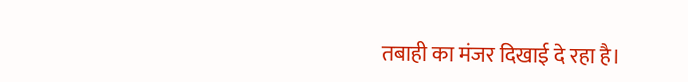तबाही का मंजर दिखाई दे रहा है।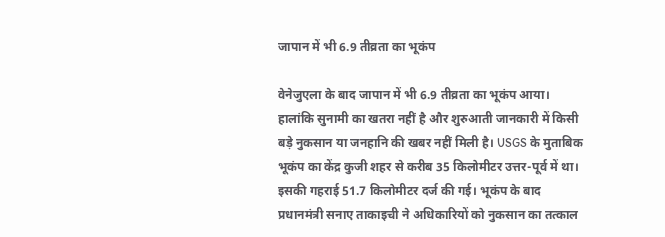जापान में भी 6.9 तीव्रता का भूकंप

वेनेजुएला के बाद जापान में भी 6.9 तीव्रता का भूकंप आया। हालांकि सुनामी का खतरा नहीं है और शुरुआती जानकारी में किसी बड़े नुकसान या जनहानि की खबर नहीं मिली है। USGS के मुताबिक भूकंप का केंद्र कुजी शहर से करीब 35 किलोमीटर उत्तर-पूर्व में था। इसकी गहराई 51.7 किलोमीटर दर्ज की गई। भूकंप के बाद प्रधानमंत्री सनाए ताकाइची ने अधिकारियों को नुकसान का तत्काल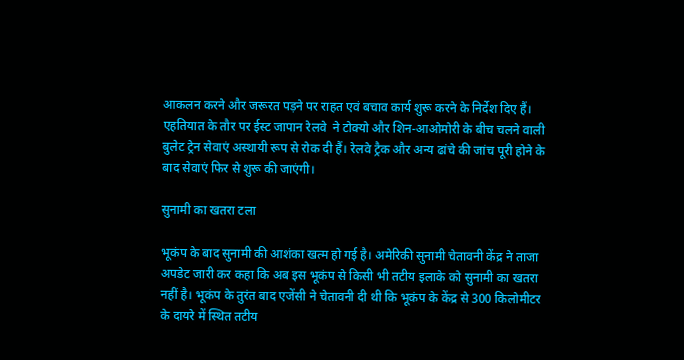आकलन करने और जरूरत पड़ने पर राहत एवं बचाव कार्य शुरू करने के निर्देश दिए हैं। एहतियात के तौर पर ईस्ट जापान रेलवे  ने टोक्यो और शिन-आओमोरी के बीच चलने वाली बुलेट ट्रेन सेवाएं अस्थायी रूप से रोक दी हैं। रेलवे ट्रैक और अन्य ढांचे की जांच पूरी होने के बाद सेवाएं फिर से शुरू की जाएंगी।

सुनामी का खतरा टला

भूकंप के बाद सुनामी की आशंका खत्म हो गई है। अमेरिकी सुनामी चेतावनी केंद्र ने ताजा अपडेट जारी कर कहा कि अब इस भूकंप से किसी भी तटीय इलाके को सुनामी का खतरा नहीं है। भूकंप के तुरंत बाद एजेंसी ने चेतावनी दी थी कि भूकंप के केंद्र से 300 किलोमीटर के दायरे में स्थित तटीय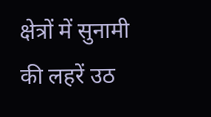क्षेत्रों में सुनामी की लहरें उठ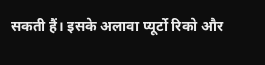सकती हैं। इसके अलावा प्यूर्टो रिको और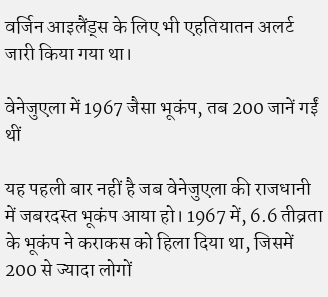वर्जिन आइलैंड्स के लिए भी एहतियातन अलर्ट जारी किया गया था।

वेनेजुएला में 1967 जैसा भूकंप, तब 200 जानें गईं थीं

यह पहली बार नहीं है जब वेनेजुएला की राजधानी में जबरदस्त भूकंप आया हो। 1967 में, 6.6 तीव्रता के भूकंप ने कराकस को हिला दिया था, जिसमें 200 से ज्यादा लोगों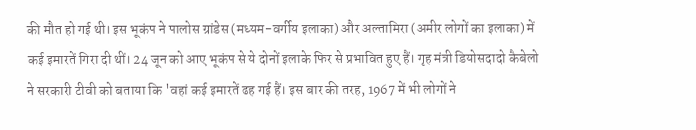की मौत हो गई थी। इस भूकंप ने पालोस ग्रांडेस (मध्यम-वर्गीय इलाका) और अल्तामिरा (अमीर लोगों का इलाका) में कई इमारतें गिरा दी थीं। 24 जून को आए भूकंप से ये दोनों इलाके फिर से प्रभावित हुए हैं। गृह मंत्री डियोसदादो कैबेलो ने सरकारी टीवी को बताया कि 'वहां कई इमारतें ढह गई हैं। इस बार की तरह, 1967 में भी लोगों ने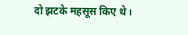दो झटके महसूस किए थे।